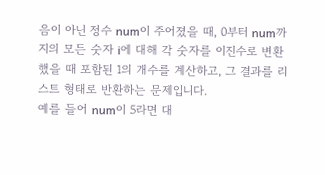음이 아닌 정수 num이 주어졌을 때, 0부터 num까지의 모든 숫자 i에 대해 각 숫자를 이진수로 변환했을 때 포함된 1의 개수를 계산하고, 그 결과를 리스트 형태로 반환하는 문제입니다.
예를 들어 num이 5라면 대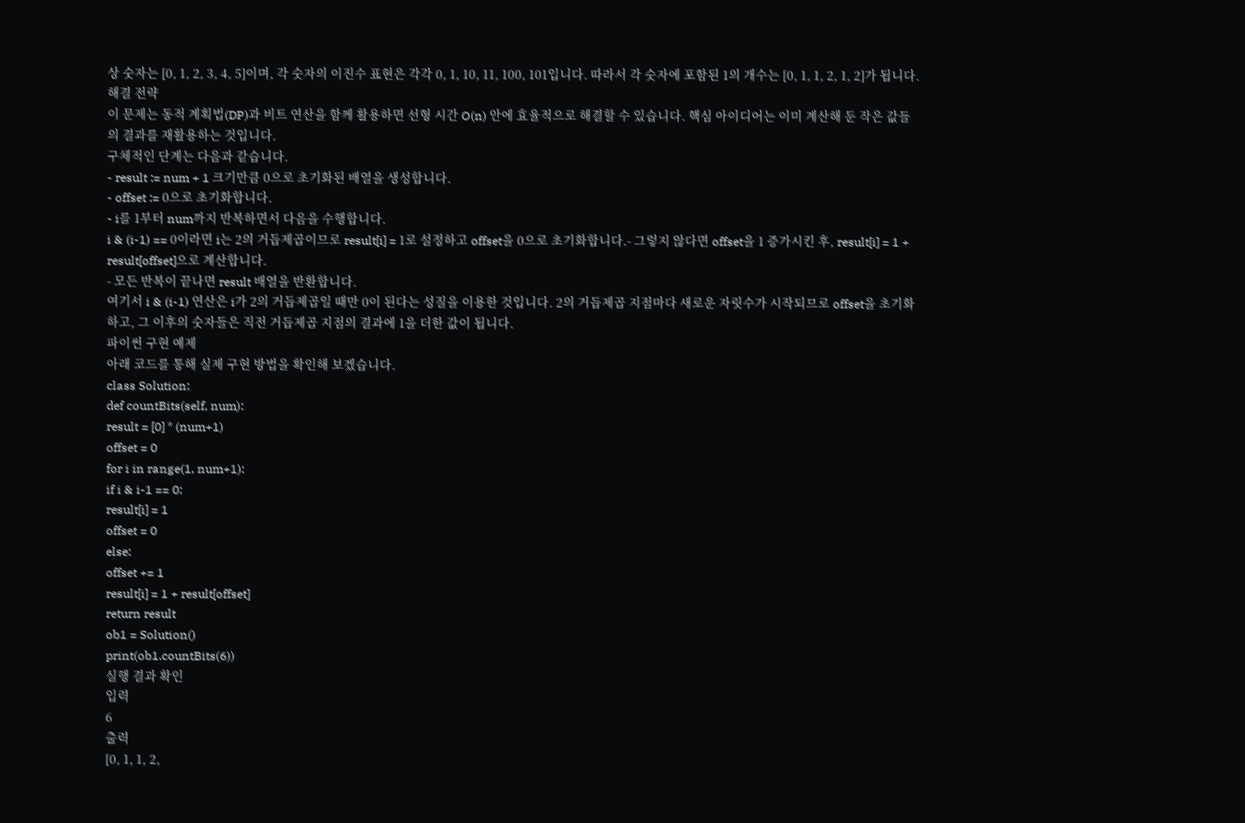상 숫자는 [0, 1, 2, 3, 4, 5]이며, 각 숫자의 이진수 표현은 각각 0, 1, 10, 11, 100, 101입니다. 따라서 각 숫자에 포함된 1의 개수는 [0, 1, 1, 2, 1, 2]가 됩니다.
해결 전략
이 문제는 동적 계획법(DP)과 비트 연산을 함께 활용하면 선형 시간 O(n) 안에 효율적으로 해결할 수 있습니다. 핵심 아이디어는 이미 계산해 둔 작은 값들의 결과를 재활용하는 것입니다.
구체적인 단계는 다음과 같습니다.
- result := num + 1 크기만큼 0으로 초기화된 배열을 생성합니다.
- offset := 0으로 초기화합니다.
- i를 1부터 num까지 반복하면서 다음을 수행합니다.
i & (i-1) == 0이라면 i는 2의 거듭제곱이므로 result[i] = 1로 설정하고 offset을 0으로 초기화합니다.- 그렇지 않다면 offset을 1 증가시킨 후, result[i] = 1 + result[offset]으로 계산합니다.
- 모든 반복이 끝나면 result 배열을 반환합니다.
여기서 i & (i-1) 연산은 i가 2의 거듭제곱일 때만 0이 된다는 성질을 이용한 것입니다. 2의 거듭제곱 지점마다 새로운 자릿수가 시작되므로 offset을 초기화하고, 그 이후의 숫자들은 직전 거듭제곱 지점의 결과에 1을 더한 값이 됩니다.
파이썬 구현 예제
아래 코드를 통해 실제 구현 방법을 확인해 보겠습니다.
class Solution:
def countBits(self, num):
result = [0] * (num+1)
offset = 0
for i in range(1, num+1):
if i & i-1 == 0:
result[i] = 1
offset = 0
else:
offset += 1
result[i] = 1 + result[offset]
return result
ob1 = Solution()
print(ob1.countBits(6))
실행 결과 확인
입력
6
출력
[0, 1, 1, 2,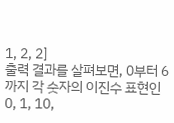1, 2, 2]
출력 결과를 살펴보면, 0부터 6까지 각 숫자의 이진수 표현인 0, 1, 10,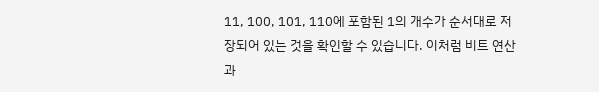11, 100, 101, 110에 포함된 1의 개수가 순서대로 저장되어 있는 것을 확인할 수 있습니다. 이처럼 비트 연산과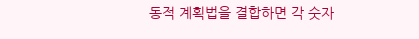동적 계획법을 결합하면 각 숫자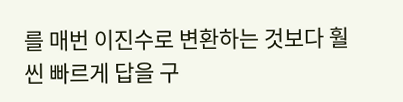를 매번 이진수로 변환하는 것보다 훨씬 빠르게 답을 구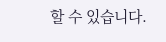할 수 있습니다.